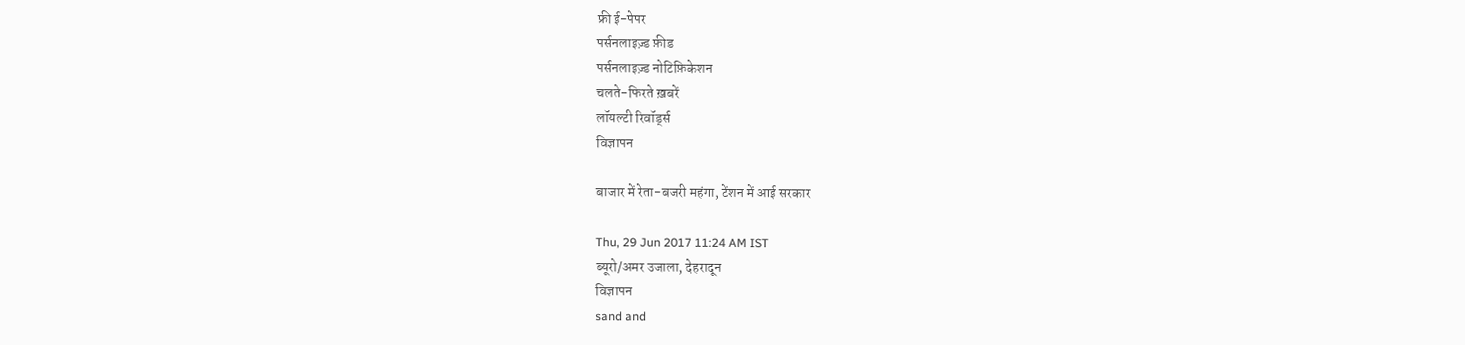फ्री ई-पेपर
पर्सनलाइज़्ड फ़ीड
पर्सनलाइज़्ड नोटिफ़िकेशन
चलते-फिरते ख़बरें
लॉयल्टी रिवॉर्ड्स
विज्ञापन

बाजार में रेता-बजरी महंगा, टेंशन में आई सरकार

Thu, 29 Jun 2017 11:24 AM IST
ब्यूरो/अमर उजाला, देहरादून
विज्ञापन
sand and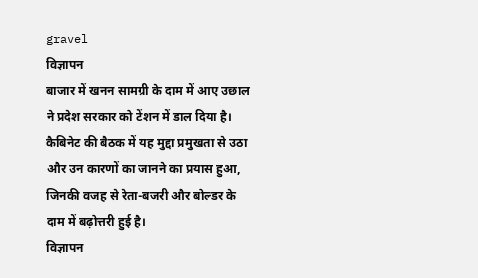gravel
विज्ञापन
बाजार में खनन सामग्री के दाम में आए उछाल ने प्रदेश सरकार को टेंशन में डाल दिया है। कैबिनेट की बैठक में यह मुद्दा प्रमुखता से उठा और उन कारणों का जानने का प्रयास हुआ, जिनकी वजह से रेता-बजरी और बोल्डर के दाम में बढ़ोत्तरी हुई है।
विज्ञापन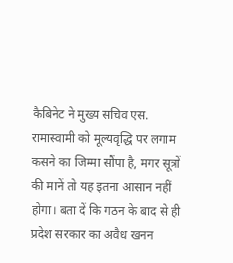कैबिनेट ने मुख्य सचिव एस. रामास्वामी को मूल्यवृद्धि पर लगाम कसने का जिम्मा सौंपा है, मगर सूत्रों की मानें तो यह इतना आसान नहीं होगा। बता दें कि गठन के बाद से ही प्रदेश सरकार का अवैध खनन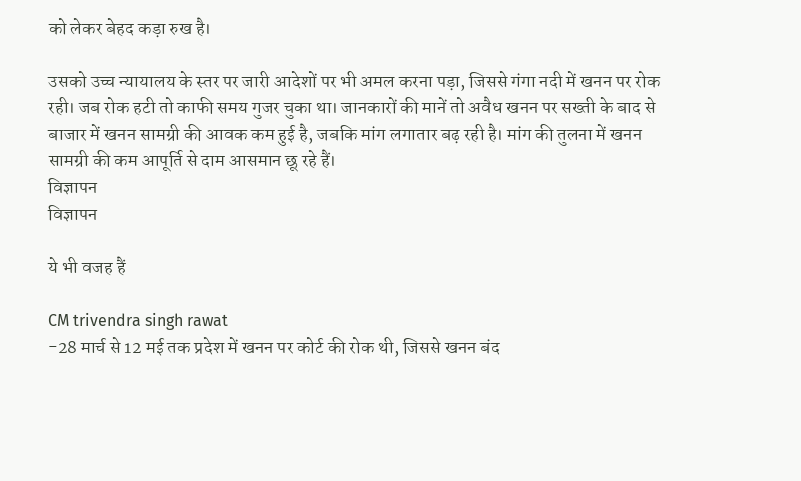को लेकर बेहद कड़ा रुख है।

उसको उच्च न्यायालय के स्तर पर जारी आदेशों पर भी अमल करना पड़ा, जिससे गंगा नदी में खनन पर रोक रही। जब रोक हटी तो काफी समय गुजर चुका था। जानकारों की मानें तो अवैध खनन पर सख्ती के बाद से बाजार में खनन सामग्री की आवक कम हुई है, जबकि मांग लगातार बढ़ रही है। मांग की तुलना में खनन सामग्री की कम आपूर्ति से दाम आसमान छू रहे हैं।
विज्ञापन
विज्ञापन

ये भी वजह हैं

CM trivendra singh rawat
-28 मार्च से 12 मई तक प्रदेश में खनन पर कोर्ट की रोक थी, जिससे खनन बंद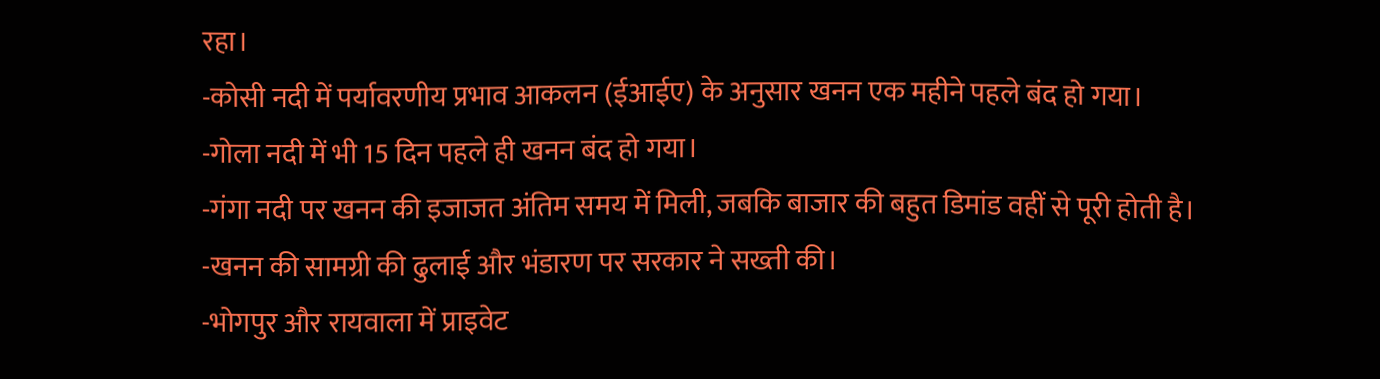रहा।
-कोसी नदी में पर्यावरणीय प्रभाव आकलन (ईआईए) के अनुसार खनन एक महीने पहले बंद हो गया।
-गोला नदी में भी 15 दिन पहले ही खनन बंद हो गया।
-गंगा नदी पर खनन की इजाजत अंतिम समय में मिली, जबकि बाजार की बहुत डिमांड वहीं से पूरी होती है।
-खनन की सामग्री की ढुलाई और भंडारण पर सरकार ने सख्ती की।
-भोगपुर और रायवाला में प्राइवेट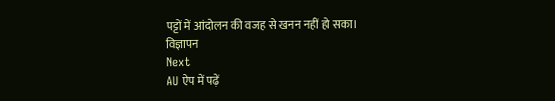पट्टों में आंदोलन की वजह से खनन नहीं हो सका।
विज्ञापन
Next
AU ऐप में पढ़ें